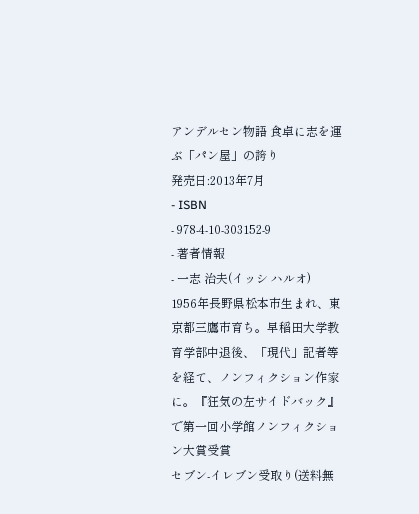アンデルセン物語 食卓に志を運ぶ「パン屋」の誇り
発売日:2013年7月
- ISBN
- 978-4-10-303152-9
- 著者情報
- 一志 治夫(イッシ ハルオ)
1956年長野県松本市生まれ、東京都三鷹市育ち。早稲田大学教育学部中退後、「現代」記者等を経て、ノンフィクション作家に。『狂気の左サイドバック』で第一回小学館ノンフィクション大賞受賞
セブン-イレブン受取り(送料無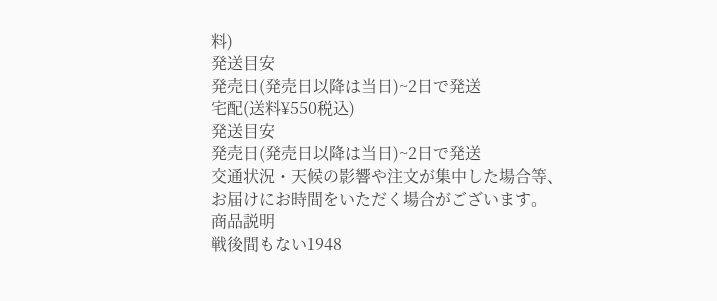料)
発送目安
発売日(発売日以降は当日)~2日で発送
宅配(送料¥550税込)
発送目安
発売日(発売日以降は当日)~2日で発送
交通状況・天候の影響や注文が集中した場合等、お届けにお時間をいただく場合がございます。
商品説明
戦後間もない1948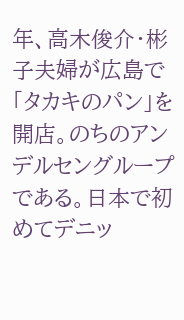年、高木俊介・彬子夫婦が広島で「タカキのパン」を開店。のちのアンデルセングループである。日本で初めてデニッ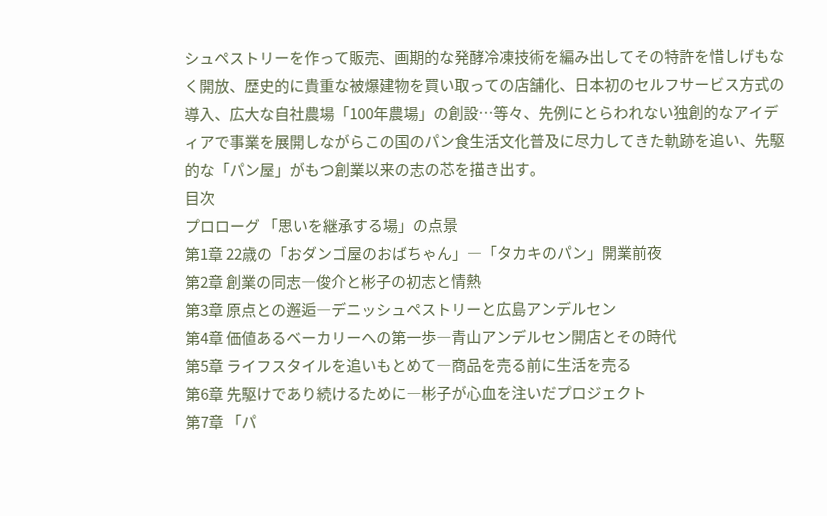シュペストリーを作って販売、画期的な発酵冷凍技術を編み出してその特許を惜しげもなく開放、歴史的に貴重な被爆建物を買い取っての店舗化、日本初のセルフサービス方式の導入、広大な自社農場「100年農場」の創設…等々、先例にとらわれない独創的なアイディアで事業を展開しながらこの国のパン食生活文化普及に尽力してきた軌跡を追い、先駆的な「パン屋」がもつ創業以来の志の芯を描き出す。
目次
プロローグ 「思いを継承する場」の点景
第1章 22歳の「おダンゴ屋のおばちゃん」―「タカキのパン」開業前夜
第2章 創業の同志―俊介と彬子の初志と情熱
第3章 原点との邂逅―デニッシュペストリーと広島アンデルセン
第4章 価値あるベーカリーへの第一歩―青山アンデルセン開店とその時代
第5章 ライフスタイルを追いもとめて―商品を売る前に生活を売る
第6章 先駆けであり続けるために―彬子が心血を注いだプロジェクト
第7章 「パ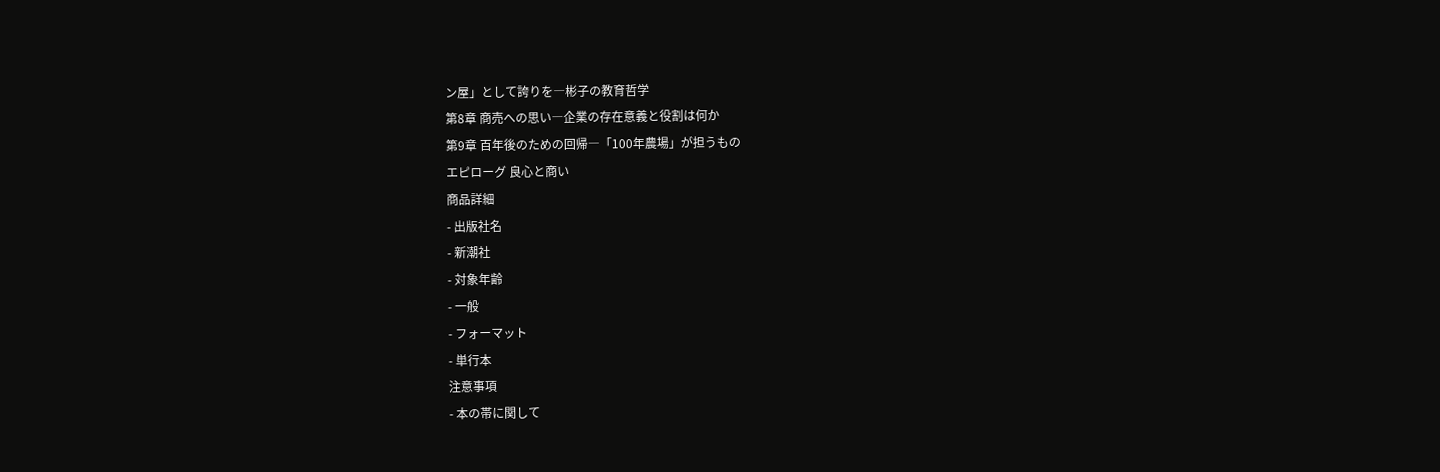ン屋」として誇りを―彬子の教育哲学
第8章 商売への思い―企業の存在意義と役割は何か
第9章 百年後のための回帰―「100年農場」が担うもの
エピローグ 良心と商い
商品詳細
- 出版社名
- 新潮社
- 対象年齢
- 一般
- フォーマット
- 単行本
注意事項
- 本の帯に関して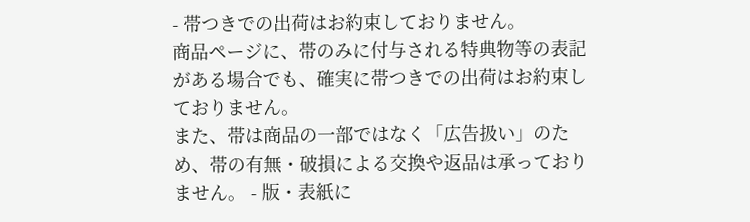- 帯つきでの出荷はお約束しておりません。
商品ページに、帯のみに付与される特典物等の表記がある場合でも、確実に帯つきでの出荷はお約束しておりません。
また、帯は商品の一部ではなく「広告扱い」のため、帯の有無・破損による交換や返品は承っておりません。 - 版・表紙に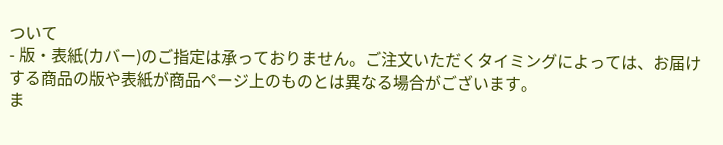ついて
- 版・表紙(カバー)のご指定は承っておりません。ご注文いただくタイミングによっては、お届けする商品の版や表紙が商品ページ上のものとは異なる場合がございます。
ま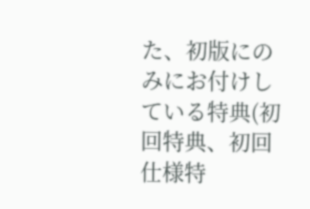た、初版にのみにお付けしている特典(初回特典、初回仕様特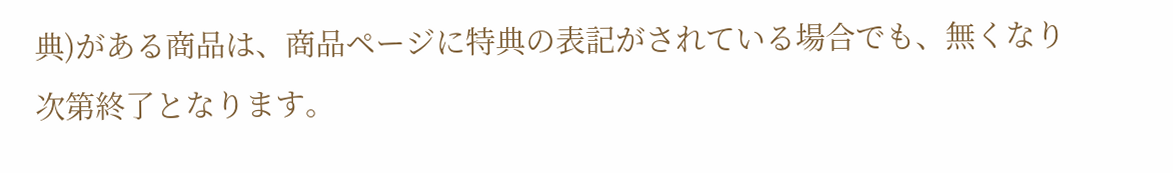典)がある商品は、商品ページに特典の表記がされている場合でも、無くなり次第終了となります。